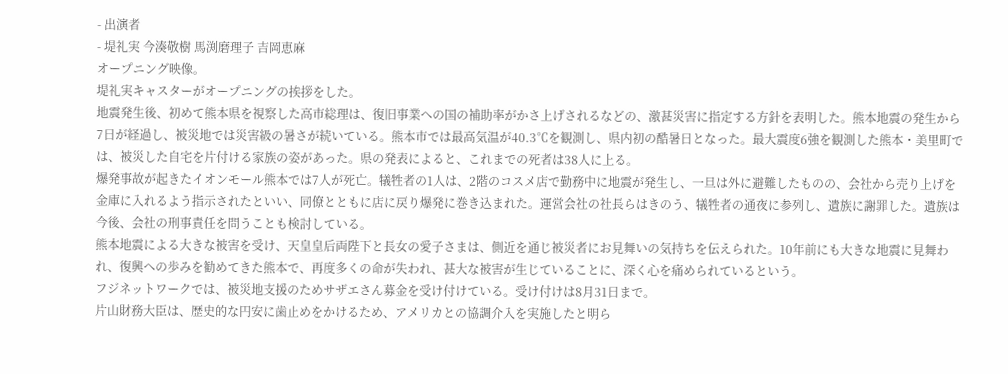- 出演者
- 堤礼実 今湊敬樹 馬渕磨理子 吉岡恵麻
オープニング映像。
堤礼実キャスターがオープニングの挨拶をした。
地震発生後、初めて熊本県を視察した高市総理は、復旧事業への国の補助率がかさ上げされるなどの、激甚災害に指定する方針を表明した。熊本地震の発生から7日が経過し、被災地では災害級の暑さが続いている。熊本市では最高気温が40.3℃を観測し、県内初の酷暑日となった。最大震度6強を観測した熊本・美里町では、被災した自宅を片付ける家族の姿があった。県の発表によると、これまでの死者は38人に上る。
爆発事故が起きたイオンモール熊本では7人が死亡。犠牲者の1人は、2階のコスメ店で勤務中に地震が発生し、一旦は外に避難したものの、会社から売り上げを金庫に入れるよう指示されたといい、同僚とともに店に戻り爆発に巻き込まれた。運営会社の社長らはきのう、犠牲者の通夜に参列し、遺族に謝罪した。遺族は今後、会社の刑事責任を問うことも検討している。
熊本地震による大きな被害を受け、天皇皇后両陛下と長女の愛子さまは、側近を通じ被災者にお見舞いの気持ちを伝えられた。10年前にも大きな地震に見舞われ、復興への歩みを勧めてきた熊本で、再度多くの命が失われ、甚大な被害が生じていることに、深く心を痛められているという。
フジネットワークでは、被災地支援のためサザエさん募金を受け付けている。受け付けは8月31日まで。
片山財務大臣は、歴史的な円安に歯止めをかけるため、アメリカとの協調介入を実施したと明ら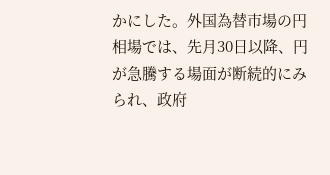かにした。外国為替市場の円相場では、先月30日以降、円が急騰する場面が断続的にみられ、政府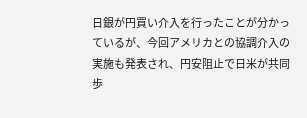日銀が円買い介入を行ったことが分かっているが、今回アメリカとの協調介入の実施も発表され、円安阻止で日米が共同歩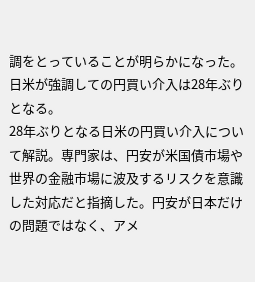調をとっていることが明らかになった。日米が強調しての円買い介入は28年ぶりとなる。
28年ぶりとなる日米の円買い介入について解説。専門家は、円安が米国債市場や世界の金融市場に波及するリスクを意識した対応だと指摘した。円安が日本だけの問題ではなく、アメ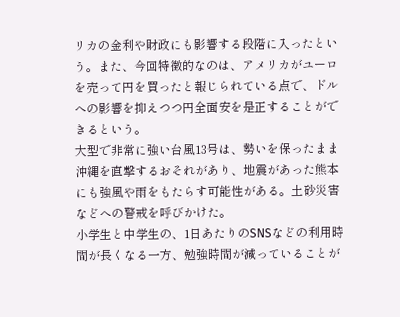リカの金利や財政にも影響する段階に入ったという。また、今回特徴的なのは、アメリカがユーロを売って円を買ったと報じられている点で、ドルへの影響を抑えつつ円全面安を是正することができるという。
大型で非常に強い台風13号は、勢いを保ったまま沖縄を直撃するおそれがあり、地震があった熊本にも強風や雨をもたらす可能性がある。土砂災害などへの警戒を呼びかけた。
小学生と中学生の、1日あたりのSNSなどの利用時間が長くなる一方、勉強時間が減っていることが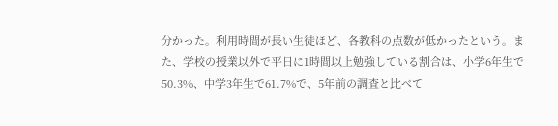分かった。利用時間が長い生徒ほど、各教科の点数が低かったという。また、学校の授業以外で平日に1時間以上勉強している割合は、小学6年生で50.3%、中学3年生で61.7%で、5年前の調査と比べて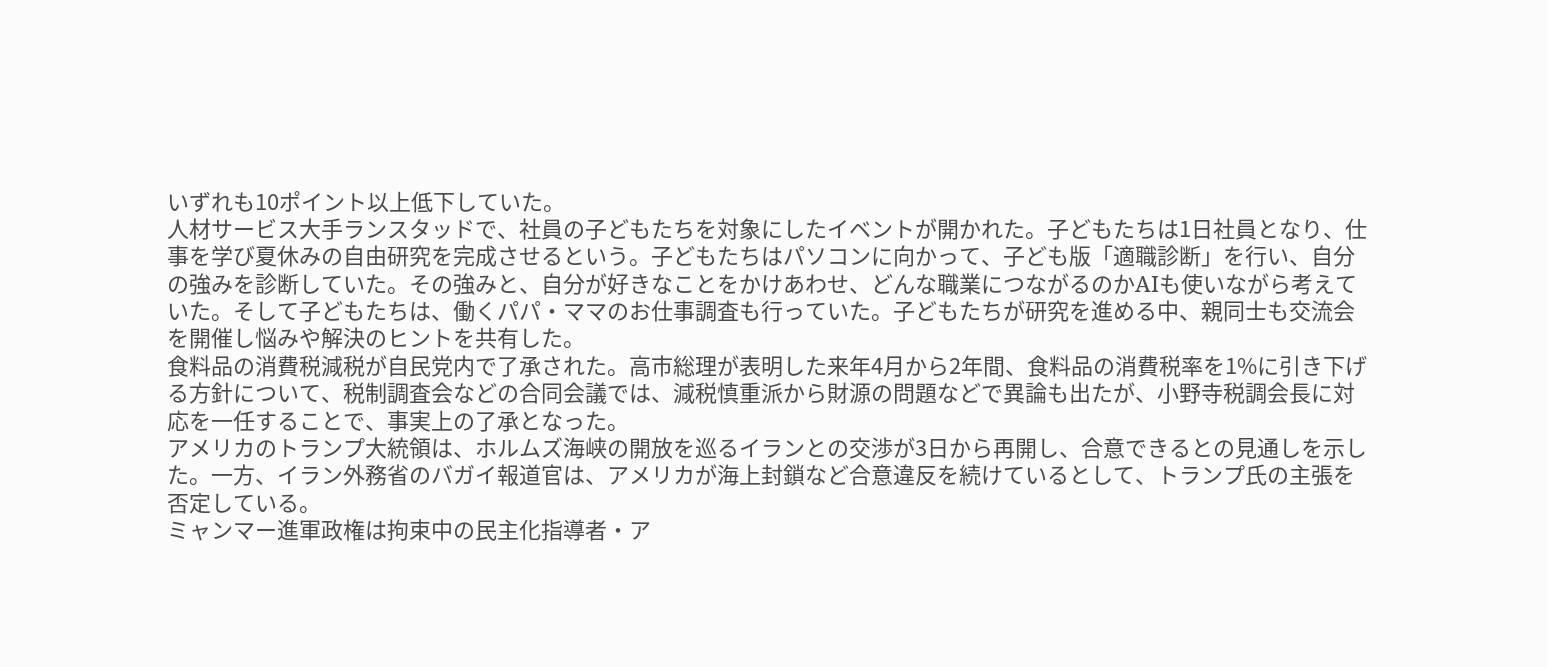いずれも10ポイント以上低下していた。
人材サービス大手ランスタッドで、社員の子どもたちを対象にしたイベントが開かれた。子どもたちは1日社員となり、仕事を学び夏休みの自由研究を完成させるという。子どもたちはパソコンに向かって、子ども版「適職診断」を行い、自分の強みを診断していた。その強みと、自分が好きなことをかけあわせ、どんな職業につながるのかAIも使いながら考えていた。そして子どもたちは、働くパパ・ママのお仕事調査も行っていた。子どもたちが研究を進める中、親同士も交流会を開催し悩みや解決のヒントを共有した。
食料品の消費税減税が自民党内で了承された。高市総理が表明した来年4月から2年間、食料品の消費税率を1%に引き下げる方針について、税制調査会などの合同会議では、減税慎重派から財源の問題などで異論も出たが、小野寺税調会長に対応を一任することで、事実上の了承となった。
アメリカのトランプ大統領は、ホルムズ海峡の開放を巡るイランとの交渉が3日から再開し、合意できるとの見通しを示した。一方、イラン外務省のバガイ報道官は、アメリカが海上封鎖など合意違反を続けているとして、トランプ氏の主張を否定している。
ミャンマー進軍政権は拘束中の民主化指導者・ア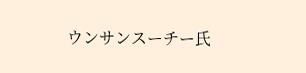ウンサンスーチー氏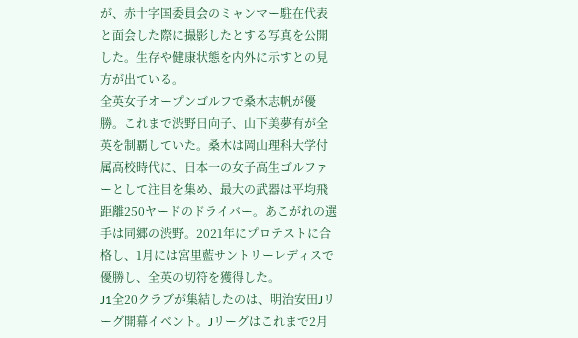が、赤十字国委員会のミャンマー駐在代表と面会した際に撮影したとする写真を公開した。生存や健康状態を内外に示すとの見方が出ている。
全英女子オープンゴルフで桑木志帆が優勝。これまで渋野日向子、山下美夢有が全英を制覇していた。桑木は岡山理科大学付属高校時代に、日本一の女子高生ゴルファーとして注目を集め、最大の武器は平均飛距離250ヤードのドライバー。あこがれの選手は同郷の渋野。2021年にプロテストに合格し、1月には宮里藍サントリーレディスで優勝し、全英の切符を獲得した。
J1全20クラブが集結したのは、明治安田Jリーグ開幕イベント。Jリーグはこれまで2月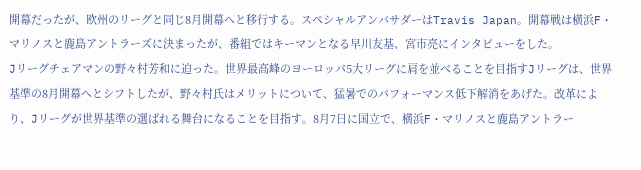開幕だったが、欧州のリーグと同じ8月開幕へと移行する。スペシャルアンバサダーはTravis Japan。開幕戦は横浜F・マリノスと鹿島アントラーズに決まったが、番組ではキーマンとなる早川友基、宮市亮にインタビューをした。
Jリーグチェアマンの野々村芳和に迫った。世界最高峰のヨーロッパ5大リーグに肩を並べることを目指すJリーグは、世界基準の8月開幕へとシフトしたが、野々村氏はメリットについて、猛暑でのパフォーマンス低下解消をあげた。改革により、Jリーグが世界基準の選ばれる舞台になることを目指す。8月7日に国立で、横浜F・マリノスと鹿島アントラー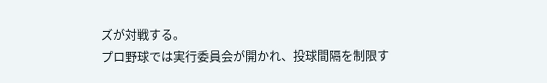ズが対戦する。
プロ野球では実行委員会が開かれ、投球間隔を制限す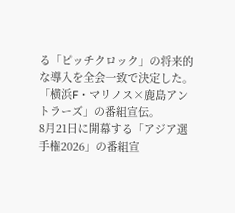る「ピッチクロック」の将来的な導入を全会一致で決定した。
「横浜F・マリノス×鹿島アントラーズ」の番組宣伝。
8月21日に開幕する「アジア選手権2026」の番組宣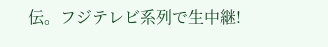伝。フジテレビ系列で生中継!